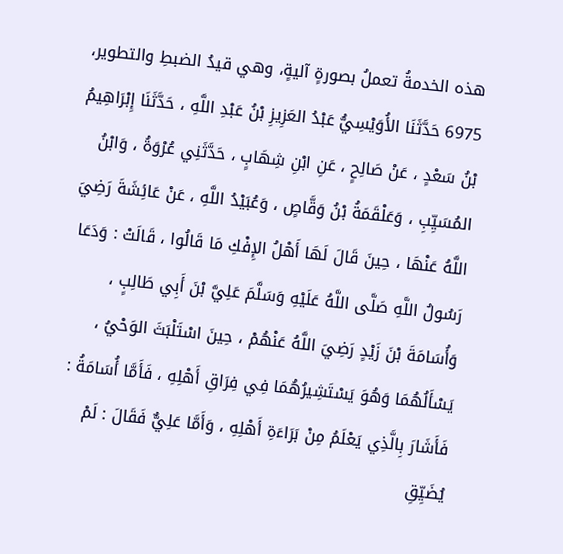هذه الخدمةُ تعملُ بصورةٍ آليةٍ، وهي قيدُ الضبطِ والتطوير،
6975 حَدَّثَنَا الأُوَيْسِيُّ عَبْدُ العَزِيزِ بْنُ عَبْدِ اللَّهِ ، حَدَّثَنَا إِبْرَاهِيمُ بْنُ سَعْدٍ ، عَنْ صَالِحٍ ، عَنِ ابْنِ شِهَابٍ ، حَدَّثَنِي عُرْوَةُ ، وَابْنُ المُسَيِّبِ ، وَعَلْقَمَةُ بْنُ وَقَّاصٍ ، وَعُبَيْدُ اللَّهِ ، عَنْ عَائِشَةَ رَضِيَ اللَّهُ عَنْهَا ، حِينَ قَالَ لَهَا أَهْلُ الإِفْكِ مَا قَالُوا ، قَالَتْ : وَدَعَا رَسُولُ اللَّهِ صَلَّى اللَّهُ عَلَيْهِ وَسَلَّمَ عَلِيَّ بْنَ أَبِي طَالِبٍ ، وَأُسَامَةَ بْنَ زَيْدٍ رَضِيَ اللَّهُ عَنْهُمْ ، حِينَ اسْتَلْبَثَ الوَحْيُ ، يَسْأَلُهُمَا وَهُوَ يَسْتَشِيرُهُمَا فِي فِرَاقِ أَهْلِهِ ، فَأَمَّا أُسَامَةُ : فَأَشَارَ بِالَّذِي يَعْلَمُ مِنْ بَرَاءَةِ أَهْلِهِ ، وَأَمَّا عَلِيٌّ فَقَالَ : لَمْ يُضَيِّقِ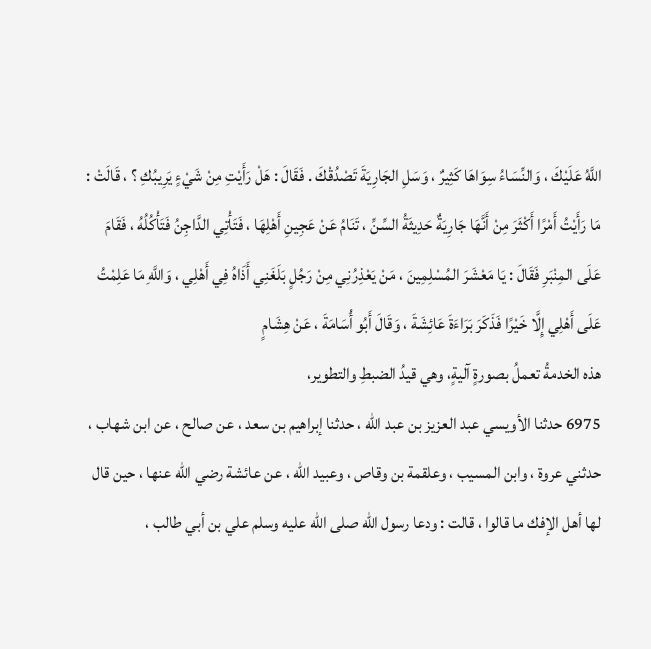اللَّهُ عَلَيْكَ ، وَالنِّسَاءُ سِوَاهَا كَثِيرٌ ، وَسَلِ الجَارِيَةَ تَصْدُقْكَ . فَقَالَ : هَلْ رَأَيْتِ مِنْ شَيْءٍ يَرِيبُكِ ؟ ، قَالَتْ : مَا رَأَيْتُ أَمْرًا أَكْثَرَ مِنْ أَنَّهَا جَارِيَةٌ حَدِيثَةُ السِّنِّ ، تَنَامُ عَنْ عَجِينِ أَهْلِهَا ، فَتَأْتِي الدَّاجِنُ فَتَأْكُلُهُ ، فَقَامَ عَلَى المِنْبَرِ فَقَالَ : يَا مَعْشَرَ المُسْلِمِينَ ، مَنْ يَعْذِرُنِي مِنْ رَجُلٍ بَلَغَنِي أَذَاهُ فِي أَهْلِي ، وَاللَّهِ مَا عَلِمْتُ عَلَى أَهْلِي إِلَّا خَيْرًا فَذَكَرَ بَرَاءَةَ عَائِشَةَ ، وَقَالَ أَبُو أُسَامَةَ ، عَنْ هِشَامٍ
هذه الخدمةُ تعملُ بصورةٍ آليةٍ، وهي قيدُ الضبطِ والتطوير،
6975 حدثنا الأويسي عبد العزيز بن عبد الله ، حدثنا إبراهيم بن سعد ، عن صالح ، عن ابن شهاب ، حدثني عروة ، وابن المسيب ، وعلقمة بن وقاص ، وعبيد الله ، عن عائشة رضي الله عنها ، حين قال لها أهل الإفك ما قالوا ، قالت : ودعا رسول الله صلى الله عليه وسلم علي بن أبي طالب ،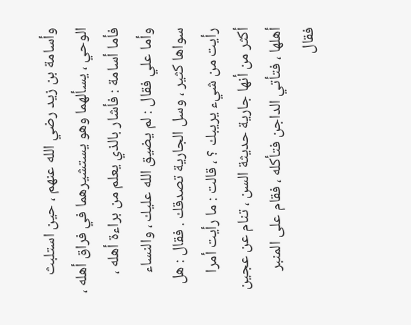وأسامة بن زيد رضي الله عنهم ، حين استلبث الوحي ، يسألهما وهو يستشيرهما في فراق أهله ، فأما أسامة : فأشار بالذي يعلم من براءة أهله ، وأما علي فقال : لم يضيق الله عليك ، والنساء سواها كثير ، وسل الجارية تصدقك . فقال : هل رأيت من شيء يريبك ؟ ، قالت : ما رأيت أمرا أكثر من أنها جارية حديثة السن ، تنام عن عجين أهلها ، فتأتي الداجن فتأكله ، فقام على المنبر فقال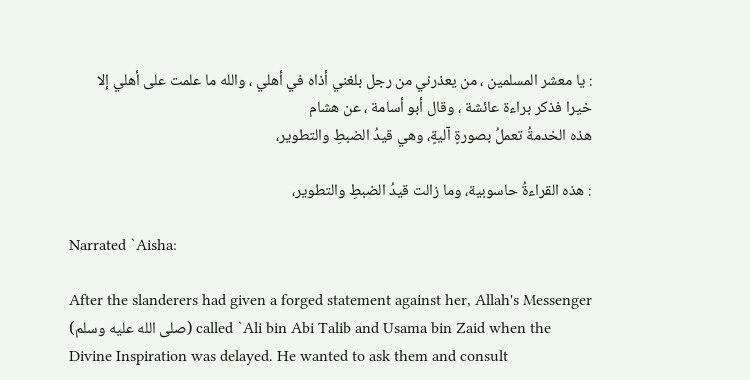: يا معشر المسلمين ، من يعذرني من رجل بلغني أذاه في أهلي ، والله ما علمت على أهلي إلا خيرا فذكر براءة عائشة ، وقال أبو أسامة ، عن هشام
هذه الخدمةُ تعملُ بصورةٍ آليةٍ، وهي قيدُ الضبطِ والتطوير،

: هذه القراءةُ حاسوبية، وما زالت قيدُ الضبطِ والتطوير،

Narrated `Aisha:

After the slanderers had given a forged statement against her, Allah's Messenger (صلى الله عليه وسلم) called `Ali bin Abi Talib and Usama bin Zaid when the Divine Inspiration was delayed. He wanted to ask them and consult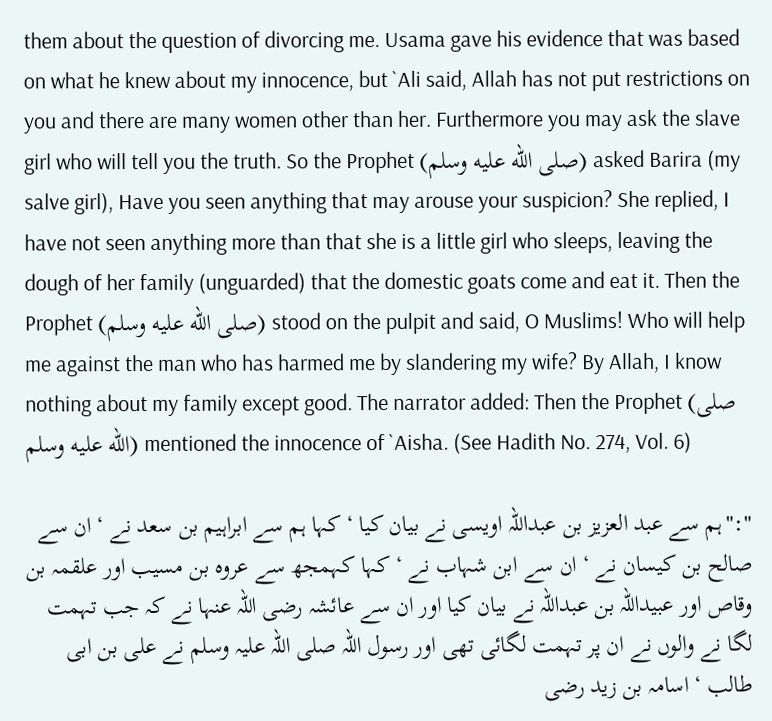them about the question of divorcing me. Usama gave his evidence that was based on what he knew about my innocence, but `Ali said, Allah has not put restrictions on you and there are many women other than her. Furthermore you may ask the slave girl who will tell you the truth. So the Prophet (صلى الله عليه وسلم) asked Barira (my salve girl), Have you seen anything that may arouse your suspicion? She replied, I have not seen anything more than that she is a little girl who sleeps, leaving the dough of her family (unguarded) that the domestic goats come and eat it. Then the Prophet (صلى الله عليه وسلم) stood on the pulpit and said, O Muslims! Who will help me against the man who has harmed me by slandering my wife? By Allah, I know nothing about my family except good. The narrator added: Then the Prophet (صلى الله عليه وسلم) mentioned the innocence of `Aisha. (See Hadith No. 274, Vol. 6)

":"ہم سے عبد العزیز بن عبداللہ اویسی نے بیان کیا ‘ کہا ہم سے ابراہیم بن سعد نے ‘ ان سے صالح بن کیسان نے ‘ ان سے ابن شہاب نے ‘ کہا کہمجھ سے عروہ بن مسیب اور علقمہ بن وقاص اور عبیداللہ بن عبداللہ نے بیان کیا اور ان سے عائشہ رضی اللہ عنہا نے کہ جب تہمت لگا نے والوں نے ان پر تہمت لگائی تھی اور رسول اللہ صلی اللہ علیہ وسلم نے علی بن ابی طالب ‘ اسامہ بن زید رضی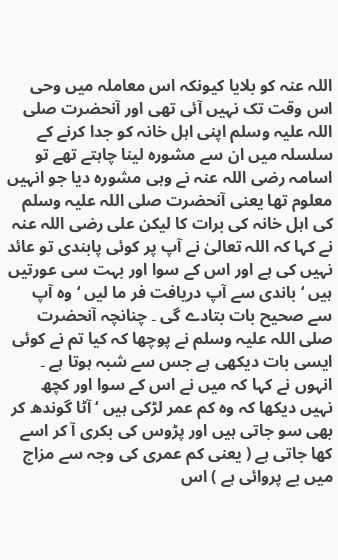اللہ عنہ کو بلایا کیونکہ اس معاملہ میں وحی اس وقت تک نہیں آئی تھی اور آنحضرت صلی اللہ علیہ وسلم اپنی اہل خانہ کو جدا کرنے کے سلسلہ میں ان سے مشورہ لینا چاہتے تھے تو اسامہ رضی اللہ عنہ نے وہی مشورہ دیا جو انہیں معلوم تھا یعنی آنحضرت صلی اللہ علیہ وسلم کی اہل خانہ کی برات کا لیکن علی رضی اللہ عنہ نے کہا کہ اللہ تعالیٰ نے آپ پر کوئی پابندی تو عائد نہیں کی ہے اور اس کے سوا اور بہت سی عورتیں ہیں ‘ باندی سے آپ دریافت فر ما لیں ‘ وہ آپ سے صحیح بات بتادے گی ۔ چنانچہ آنحضرت صلی اللہ علیہ وسلم نے پوچھا کہ کیا تم نے کوئی ایسی بات دیکھی ہے جس سے شبہ ہوتا ہے ۔ انہوں نے کہا کہ میں نے اس کے سوا اور کچھ نہیں دیکھا کہ وہ کم عمر لڑکی ہیں ‘ آٹا گوندھ کر بھی سو جاتی ہیں اور پڑوس کی بکری آ کر اسے کھا جاتی ہے ( یعنی کم عمری کی وجہ سے مزاج میں بے پروائی ہے ) اس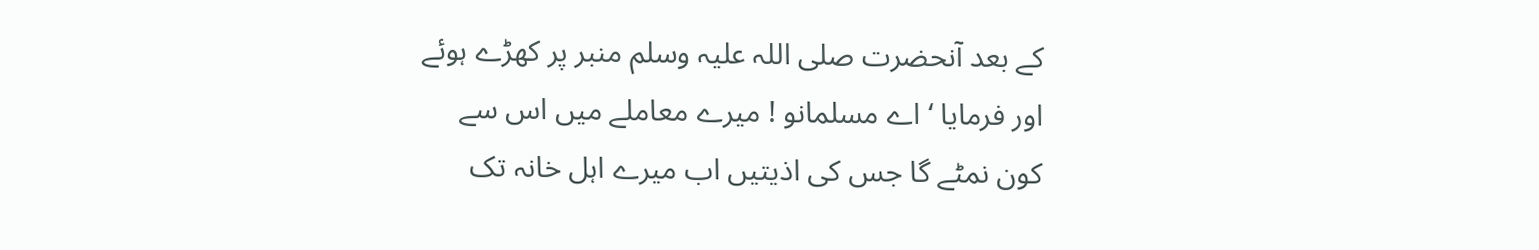کے بعد آنحضرت صلی اللہ علیہ وسلم منبر پر کھڑے ہوئے اور فرمایا ‘ اے مسلمانو ! میرے معاملے میں اس سے کون نمٹے گا جس کی اذیتیں اب میرے اہل خانہ تک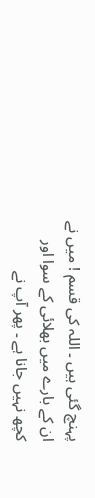پہنچ گئی ہیں ۔ اللہ کی قسم ! میں نے ان کے بارے میں بھلائی کے سوا اور کچھ نہیں جانا ہے ۔ پھر آپ نے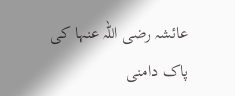عائشہ رضی اللہ عنہا کی پاک دامنی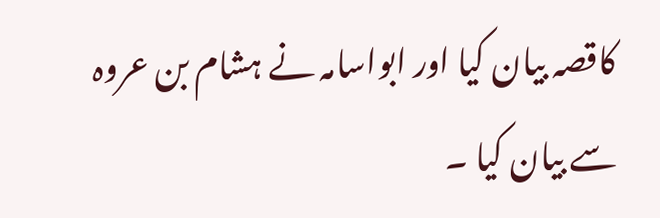کاقصہ بیان کیا اور ابواسامہ نے ہشام بن عروہ سے بیان کیا ۔